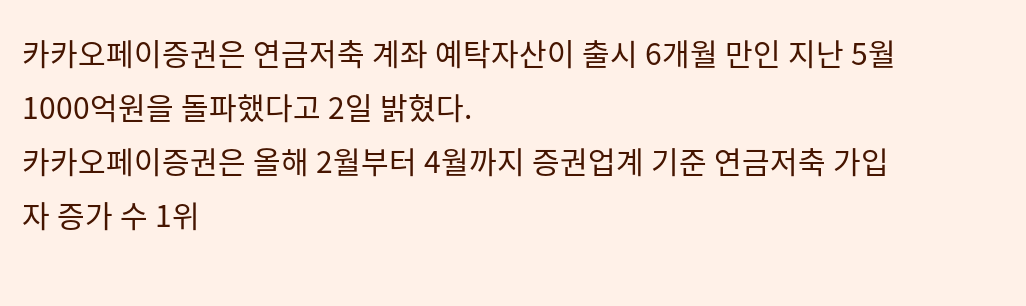카카오페이증권은 연금저축 계좌 예탁자산이 출시 6개월 만인 지난 5월 1000억원을 돌파했다고 2일 밝혔다.
카카오페이증권은 올해 2월부터 4월까지 증권업계 기준 연금저축 가입자 증가 수 1위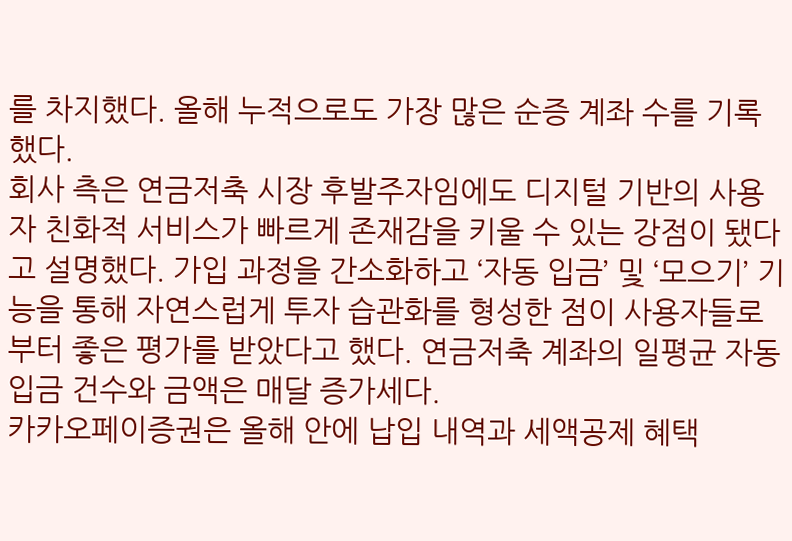를 차지했다. 올해 누적으로도 가장 많은 순증 계좌 수를 기록했다.
회사 측은 연금저축 시장 후발주자임에도 디지털 기반의 사용자 친화적 서비스가 빠르게 존재감을 키울 수 있는 강점이 됐다고 설명했다. 가입 과정을 간소화하고 ‘자동 입금’ 및 ‘모으기’ 기능을 통해 자연스럽게 투자 습관화를 형성한 점이 사용자들로부터 좋은 평가를 받았다고 했다. 연금저축 계좌의 일평균 자동 입금 건수와 금액은 매달 증가세다.
카카오페이증권은 올해 안에 납입 내역과 세액공제 혜택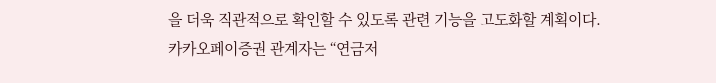을 더욱 직관적으로 확인할 수 있도록 관련 기능을 고도화할 계획이다.
카카오페이증권 관계자는 “연금저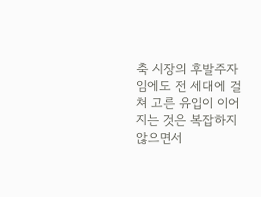축 시장의 후발주자임에도 전 세대에 걸쳐 고른 유입이 이어지는 것은 복잡하지 않으면서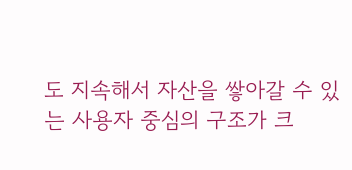도 지속해서 자산을 쌓아갈 수 있는 사용자 중심의 구조가 크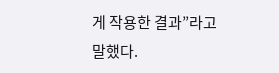게 작용한 결과”라고 말했다.